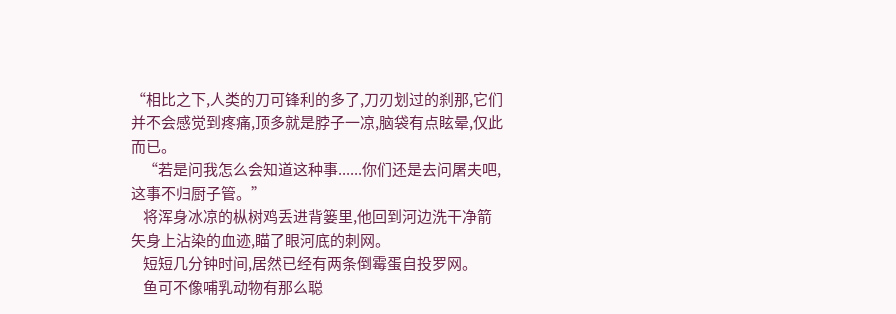“相比之下,人类的刀可锋利的多了,刀刃划过的刹那,它们并不会感觉到疼痛,顶多就是脖子一凉,脑袋有点眩晕,仅此而已。
    “若是问我怎么会知道这种事......你们还是去问屠夫吧,这事不归厨子管。”
    将浑身冰凉的枞树鸡丢进背篓里,他回到河边洗干净箭矢身上沾染的血迹,瞄了眼河底的刺网。
    短短几分钟时间,居然已经有两条倒霉蛋自投罗网。
    鱼可不像哺乳动物有那么聪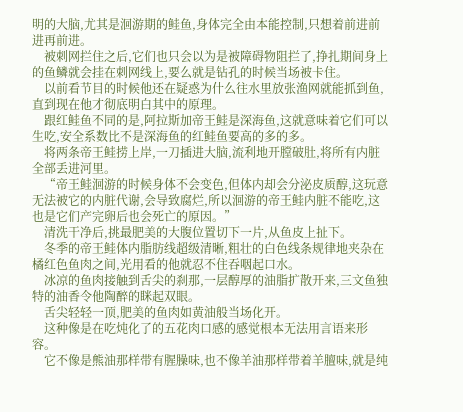明的大脑,尤其是洄游期的鲑鱼,身体完全由本能控制,只想着前进前进再前进。
    被刺网拦住之后,它们也只会以为是被障碍物阻拦了,挣扎期间身上的鱼鳞就会挂在刺网线上,要么就是钻孔的时候当场被卡住。
    以前看节目的时候他还在疑惑为什么往水里放张渔网就能抓到鱼,直到现在他才彻底明白其中的原理。
    跟红鲑鱼不同的是,阿拉斯加帝王鲑是深海鱼,这就意味着它们可以生吃,安全系数比不是深海鱼的红鲑鱼要高的多的多。
    将两条帝王鲑捞上岸,一刀插进大脑,流利地开膛破肚,将所有内脏全部丢进河里。
    “帝王鲑洄游的时候身体不会变色,但体内却会分泌皮质醇,这玩意无法被它的内脏代谢,会导致腐烂,所以洄游的帝王鲑内脏不能吃,这也是它们产完卵后也会死亡的原因。”
    清洗干净后,挑最肥美的大腹位置切下一片,从鱼皮上扯下。
    冬季的帝王鲑体内脂肪线超级清晰,粗壮的白色线条规律地夹杂在橘红色鱼肉之间,光用看的他就忍不住吞咽起口水。
    冰凉的鱼肉接触到舌尖的刹那,一层醇厚的油脂扩散开来,三文鱼独特的油香令他陶醉的眯起双眼。
    舌尖轻轻一顶,肥美的鱼肉如黄油般当场化开。
    这种像是在吃炖化了的五花肉口感的感觉根本无法用言语来形容。
    它不像是熊油那样带有腥臊味,也不像羊油那样带着羊膻味,就是纯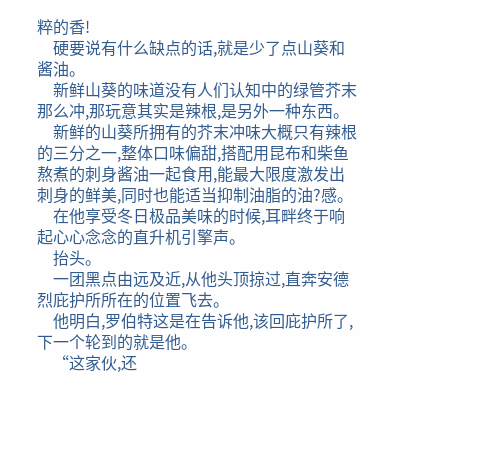粹的香!
    硬要说有什么缺点的话,就是少了点山葵和酱油。
    新鲜山葵的味道没有人们认知中的绿管芥末那么冲,那玩意其实是辣根,是另外一种东西。
    新鲜的山葵所拥有的芥末冲味大概只有辣根的三分之一,整体口味偏甜,搭配用昆布和柴鱼熬煮的刺身酱油一起食用,能最大限度激发出刺身的鲜美,同时也能适当抑制油脂的油?感。
    在他享受冬日极品美味的时候,耳畔终于响起心心念念的直升机引擎声。
    抬头。
    一团黑点由远及近,从他头顶掠过,直奔安德烈庇护所所在的位置飞去。
    他明白,罗伯特这是在告诉他,该回庇护所了,下一个轮到的就是他。
    “这家伙,还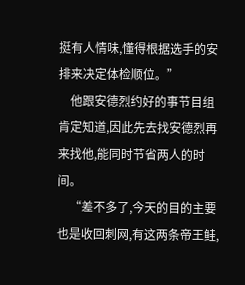挺有人情味,懂得根据选手的安排来决定体检顺位。”
    他跟安德烈约好的事节目组肯定知道,因此先去找安德烈再来找他,能同时节省两人的时间。
    “差不多了,今天的目的主要也是收回刺网,有这两条帝王鲑,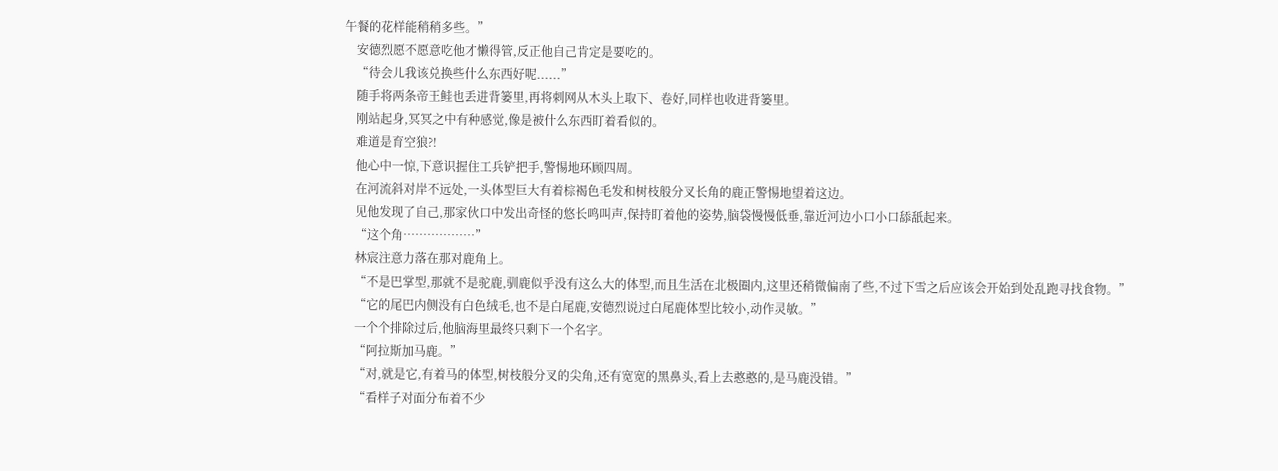午餐的花样能稍稍多些。”
    安德烈愿不愿意吃他才懒得管,反正他自己肯定是要吃的。
    “待会儿我该兑换些什么东西好呢......”
    随手将两条帝王鲑也丢进背篓里,再将刺网从木头上取下、卷好,同样也收进背篓里。
    刚站起身,冥冥之中有种感觉,像是被什么东西盯着看似的。
    难道是育空狼?!
    他心中一惊,下意识握住工兵铲把手,警惕地环顾四周。
    在河流斜对岸不远处,一头体型巨大有着棕褐色毛发和树枝般分叉长角的鹿正警惕地望着这边。
    见他发现了自己,那家伙口中发出奇怪的悠长鸣叫声,保持盯着他的姿势,脑袋慢慢低垂,靠近河边小口小口舔舐起来。
    “这个角………………”
    林宸注意力落在那对鹿角上。
    “不是巴掌型,那就不是驼鹿,驯鹿似乎没有这么大的体型,而且生活在北极圈内,这里还稍微偏南了些,不过下雪之后应该会开始到处乱跑寻找食物。”
    “它的尾巴内侧没有白色绒毛,也不是白尾鹿,安德烈说过白尾鹿体型比较小,动作灵敏。”
    一个个排除过后,他脑海里最终只剩下一个名字。
    “阿拉斯加马鹿。”
    “对,就是它,有着马的体型,树枝般分叉的尖角,还有宽宽的黑鼻头,看上去憨憨的,是马鹿没错。”
    “看样子对面分布着不少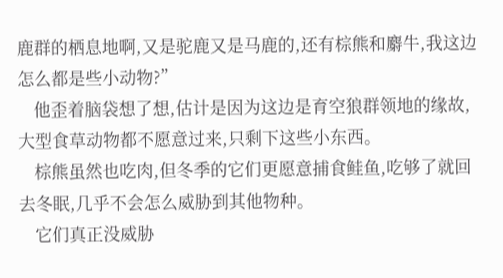鹿群的栖息地啊,又是驼鹿又是马鹿的,还有棕熊和麝牛,我这边怎么都是些小动物?”
    他歪着脑袋想了想,估计是因为这边是育空狼群领地的缘故,大型食草动物都不愿意过来,只剩下这些小东西。
    棕熊虽然也吃肉,但冬季的它们更愿意捕食鲑鱼,吃够了就回去冬眠,几乎不会怎么威胁到其他物种。
    它们真正没威胁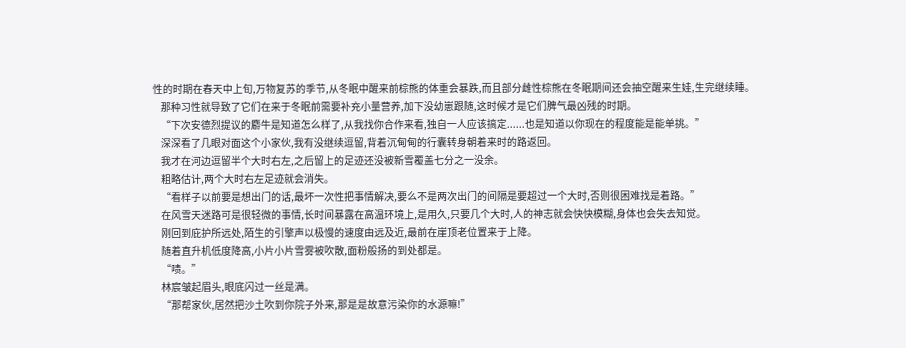性的时期在春天中上旬,万物复苏的季节,从冬眠中醒来前棕熊的体重会暴跌,而且部分雌性棕熊在冬眠期间还会抽空醒来生娃,生完继续睡。
    那种习性就导致了它们在来于冬眠前需要补充小量营养,加下没幼崽跟随,这时候才是它们脾气最凶残的时期。
    “下次安德烈提议的麝牛是知道怎么样了,从我找你合作来看,独自一人应该搞定......也是知道以你现在的程度能是能单挑。”
    深深看了几眼对面这个小家伙,我有没继续逗留,背着沉甸甸的行囊转身朝着来时的路返回。
    我才在河边逗留半个大时右左,之后留上的足迹还没被新雪覆盖七分之一没余。
    粗略估计,两个大时右左足迹就会消失。
    “看样子以前要是想出门的话,最坏一次性把事情解决,要么不是两次出门的间隔是要超过一个大时,否则很困难找是着路。”
    在风雪天迷路可是很轻微的事情,长时间暴露在高温环境上,是用久,只要几个大时,人的神志就会快快模糊,身体也会失去知觉。
    刚回到庇护所远处,陌生的引擎声以极慢的速度由远及近,最前在崖顶老位置来于上降。
    随着直升机低度降高,小片小片雪雾被吹散,面粉般扬的到处都是。
    “啧。”
    林宸皱起眉头,眼底闪过一丝是满。
    “那帮家伙,居然把沙土吹到你院子外来,那是是故意污染你的水源嘛!”